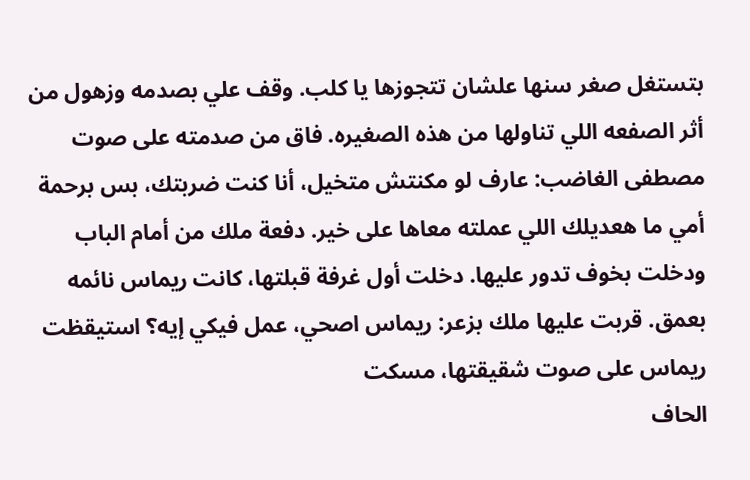بتستغل صغر سنها علشان تتجوزها يا كلب. وقف علي بصدمه وزهول من أثر الصفعه اللي تناولها من هذه الصغيره. فاق من صدمته على صوت مصطفى الغاضب: عارف لو مكنتش متخيل، أنا كنت ضربتك، بس برحمة أمي ما هعديلك اللي عملته معاها على خير. دفعة ملك من أمام الباب ودخلت بخوف تدور عليها. دخلت أول غرفة قبلتها، كانت ريماس نائمه بعمق. قربت عليها ملك بزعر: ريماس اصحي، عمل فيكي إيه؟ استيقظت ريماس على صوت شقيقتها، مسكت
الحاف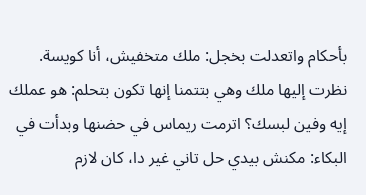بأحكام واتعدلت بخجل: ملك متخفيش، أنا كويسة. نظرت إليها ملك وهي بتتمنا إنها تكون بتحلم: هو عملك إيه وفين لبسك؟ اترمت ريماس في حضنها وبدأت في البكاء: مكنش بيدي حل تاني غير دا، كان لازم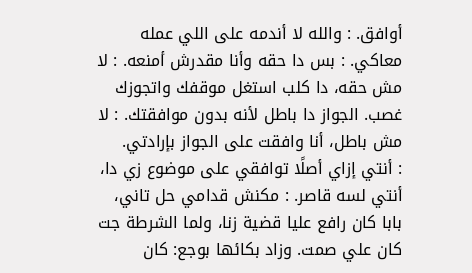أوافق. : والله لا أندمه على اللي عمله معاكي. : بس دا حقه وأنا مقدرش أمنعه. : لا مش حقه، دا كلب استغل موقفك واتجوزك غصب. الجواز دا باطل لأنه بدون موافقتك. : لا مش باطل، أنا وافقت على الجواز بإرادتي.
: أنتي إزاي أصلًا توافقي على موضوع زي دا، أنتي لسه قاصر. : مكنش قدامي حل تاني، بابا كان رافع عليا قضية زنا، ولما الشرطة جت كان علي صمت. وزاد بكائها بوجع: كان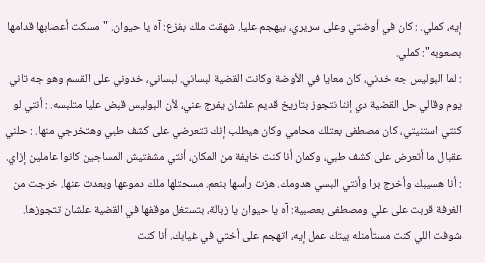إيه، كملي. : كان في أوضتي وعلى سريري، بيهجم عليا. شهقت ملك بفزع: آه يا حيوان. "مسكت أعصابها قدامها بصعوبه": كملي.
: لما البوليس جه خدني، كان معايا في الأوضة وكانت القضية لبساني. لبساني، خدوني على القسم وهو جه تاني يوم وقالي حل القضية دي إننا نتجوز بتاريخ قديم علشان يفرج عني، لأن البوليس قبض عليا متلبسه. : أنتي لو كنتي استنيتي، كان مصطفى بعتلك محامي وكان هيطلب إنك تتعرضي على كشف طبي وهتخرجي منها. : حلني عقبال ما أتعرض على كشف طبي، وكمان أنا كنت خايفة من المكان، أنتي مشفتيش المساجين كانوا عاملين إزاي.
: أنا هسيبك وأخرج برا وأنتي البسي هدومك. هزت رأسها بنعم. مسحتلها ملك دموعها وبعدت عنها. خرجت من الغرفة قربت على علي ومصطفى بعصبية: آه يا حيوان يا زبالة، بتستغل موقفها في القضية علشان تتجوزها. شوفت اللي كنت مستأمنله بيتك عمل إيه، اتهجم على أختي في غيابك. أنا كنت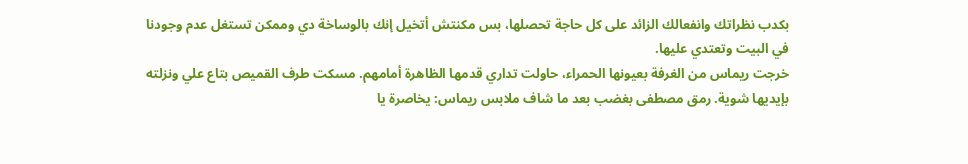بكدب نظراتك وانفعالك الزائد على كل حاجة تحصلها، بس مكنتش أتخيل إنك بالوساخة دي وممكن تستغل عدم وجودنا في البيت وتعتدي عليها.
خرجت ريماس من الغرفة بعيونها الحمراء، حاولت تداري قدمها الظاهرة أمامهم. مسكت طرف القميص بتاع علي ونزلته بإيديها شوية. رمق مصطفى بغضب بعد ما شاف ملابس ريماس: يخاصرة يا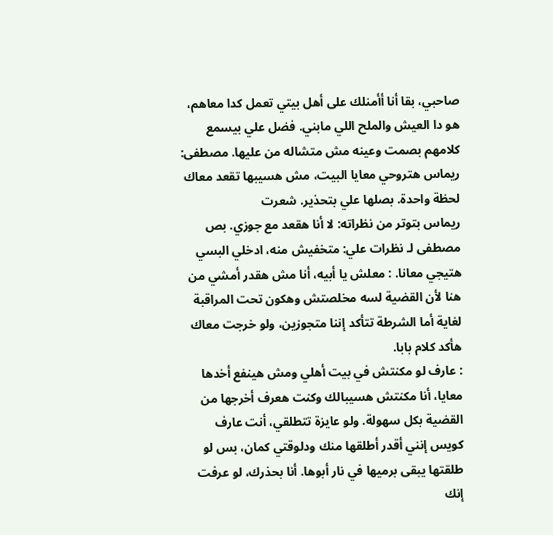صاحبي، بقا أنا أأمنلك على أهل بيتي تعمل كدا معاهم، هو دا العيش والملح اللي مابني. فضل علي بيسمع كلامهم بصمت وعينه مش متشاله من عليها. مصطفى: ريماس هتروحي معايا البيت، مش هسيبها تقعد معاك لحظة واحدة. بصلها علي بتحذير. شعرت
ريماس بتوتر من نظراته: لا أنا هقعد مع جوزي. بص مصطفى لـ نظرات علي: متخفيش منه، ادخلي البسي هتيجي معانا. : معلش يا أبيه، أنا مش هقدر أمشي من هنا لأن القضية لسه مخلصتش وهكون تحت المراقبة لغاية أما الشرطة تتأكد إننا متجوزين، ولو خرجت معاك هأكد كلام بابا.
: عارف لو مكنتش في بيت أهلي ومش هينفع أخدها معايا، أنا مكنتش هسيبالك وكنت هعرف أخرجها من القضية بكل سهولة. ولو عايزة تتطلقي، أنت عارف كويس إنني أقدر أطلقها منك ودلوقتي كمان، بس لو طلقتها يبقى برميها في نار أبوها. أنا بحذرك، لو عرفت إنك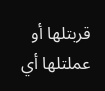قربتلها أو عملتلها أي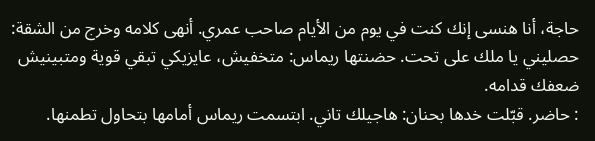حاجة، أنا هنسى إنك كنت في يوم من الأيام صاحب عمري. أنهى كلامه وخرج من الشقة: حصليني يا ملك على تحت. حضنتها ريماس: متخفيش، عايزيكي تبقي قوية ومتبينيش ضعفك قدامه.
: حاضر. قبّلت خدها بحنان: هاجيلك تاني. ابتسمت ريماس أمامها بتحاول تطمنها.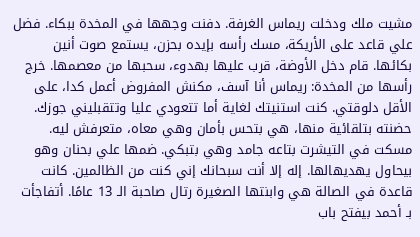مشيت ملك ودخلت ريماس الغرفة. دفنت وجهها في المخدة ببكاء. فضل علي قاعد على الأريكة، مسك رأسه بإيده بحزن، يستمع صوت أنين بكائها. قام دخل الأوضة، قرب عليها بهدوء، سحبها من معصمها. خرج رأسها من المخدة: ريماس أنا آسف، مكنش المفروض أعمل كدا، على الأقل دلوقتي. كنت استنيتك لغاية أما تتعودي عليا وتتقبليني جوزك.
حضنته بتلقائية منها، هي بتحس بأمان وهي معاه، متعرفش ليه. مسكت في التيشرت بتاعه جامد وهي بتبكي. ضمها علي بحنان وهو بيحاول يهديهالها. إله إلا أنت سبحانك إني كنت من الظالمين. كانت قاعدة في الصالة هي وابنتها الصغيرة رتال صاحبة الـ 13 عامًا. أتفاجأت بـ أحمد بيفتح باب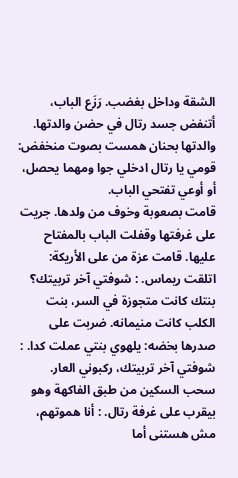الشقة وداخل بغضب. رَزَع الباب، أتنفض جسد رتال في حضن والدتها. والدتها بحنان همست بصوت منخفض: قومي يا رتال ادخلي جوا ومهما يحصل، أو أوعي تفتحي الباب.
قامت بصعوبة وخوف من ولدها. جريت على غرفتها وقفلت الباب بالمفتاح عليها. قامت عزة من على الأريكة: اتلقت ريماس. : شوفتي آخر تربيتك؟ بنتك كانت متجوزة في السر، بنت الكلب كانت منيمانه. ضربت على صدرها بخضه: يلهوي بنتي عملت كدا. : شوفتي آخر تربيتك، ركبوني العار. سحب السكين من طبق الفاكهة وهو بيقرب على غرفة رتال. : أنا هموتهم، مش هستنى أما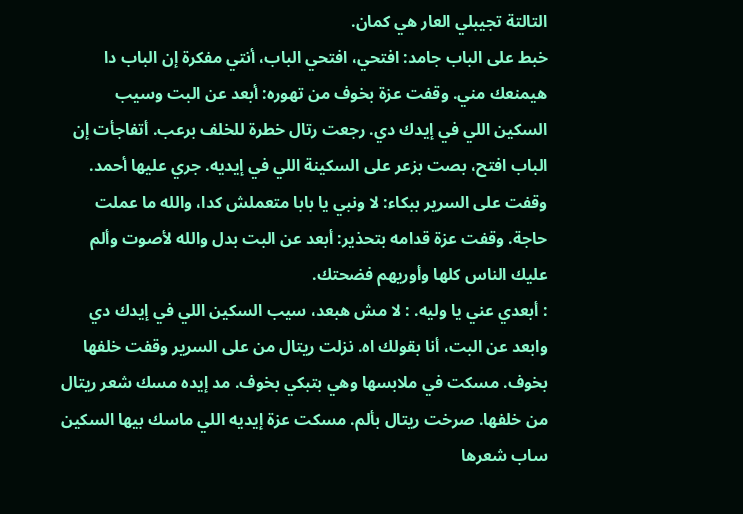التالتة تجيبلي العار هي كمان.
خبط على الباب جامد: افتحي، افتحي الباب، أنتي مفكرة إن الباب دا هيمنعك مني. وقفت عزة بخوف من تهوره: أبعد عن البت وسيب السكين اللي في إيدك دي. رجعت رتال خطرة للخلف برعب. أتفاجأت إن الباب افتح، بصت بزعر على السكينة اللي في إيديه. جري عليها أحمد. وقفت على السرير ببكاء: لا ونبي يا بابا متعملش كدا، والله ما عملت حاجة. وقفت عزة قدامه بتحذير: أبعد عن البت بدل والله لأصوت وألم عليك الناس كلها وأوريهم فضحتك.
: أبعدي عني يا وليه. : لا مش هبعد، سيب السكين اللي في إيدك دي وابعد عن البت، أنا بقولك اه. نزلت ريتال من على السرير وقفت خلفها بخوف. مسكت في ملابسها وهي بتبكي بخوف. مد إيده مسك شعر ريتال من خلفها. صرخت ريتال بألم. مسكت عزة إيديه اللي ماسك بيها السكين ساب شعرها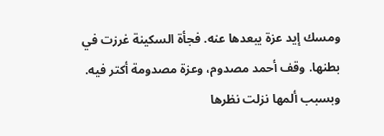ومسك إيد عزة يبعدها عنه. فجأة السكينة غرزت في بطنها. وقف أحمد مصدوم، وعزة مصدومة أكتر فيه.
وبسبب ألمها نزلت نظرها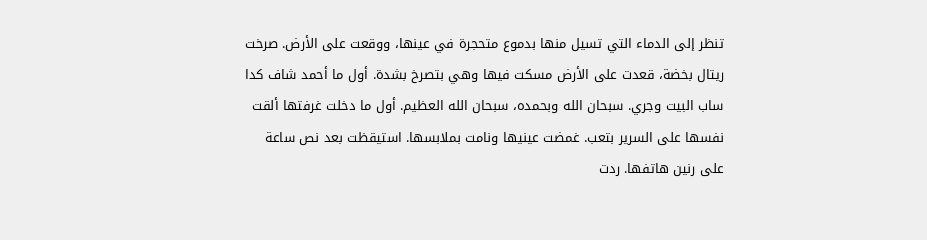تنظر إلى الدماء التي تسيل منها بدموع متحجرة في عينها، ووقعت على الأرض. صرخت ريتال بخضة، قعدت على الأرض مسكت فيها وهي بتصرخ بشدة. أول ما أحمد شاف كدا ساب البيت وجري. سبحان الله وبحمده، سبحان الله العظيم. أول ما دخلت غرفتها ألقت نفسها على السرير بتعب. غمضت عينيها ونامت بملابسها. استيقظت بعد نص ساعة على رنين هاتفها. ردت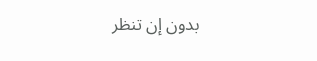بدون إن تنظر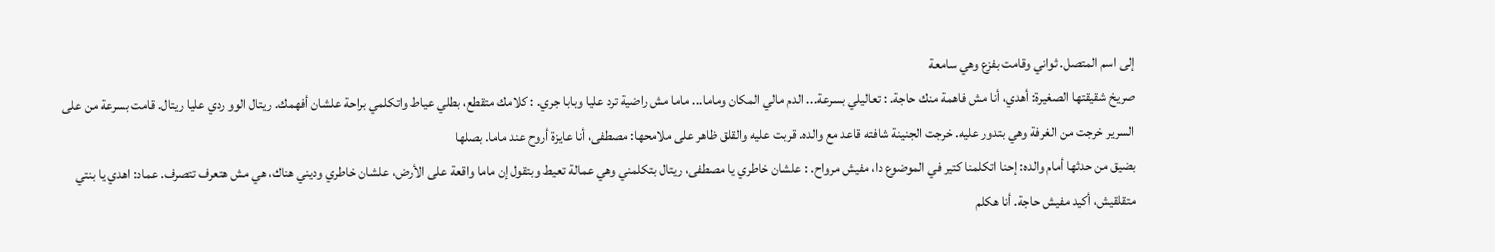إلى اسم المتصل. ثواني وقامت بفزع وهي سامعة
صريخ شقيقتها الصغيرة: أهدي، أنا مش فاهمة منك حاجة. : تعاليلي بسرعة... الدم مالي المكان وماما... ماما مش راضية ترد عليا وبابا جري. : كلامك متقطع، بطلي عياط واتكلمي براحة علشان أفهمك. ريتال الوو ردي عليا ريتال. قامت بسرعة من على السرير خرجت من الغرفة وهي بتدور عليه. خرجت الجنينة شافته قاعد مع والده. قربت عليه والقلق ظاهر على ملامحها: مصطفى، أنا عايزة أروح عند ماما. بصلها
بضيق من حدثها أمام والده: إحنا اتكلمنا كتير في الموضوع دا، مفيش مرواح. : علشان خاطري يا مصطفى، ريتال بتكلمني وهي عمالة تعيط وبتقول إن ماما واقعة على الأرض، علشان خاطري وديني هناك، هي مش هتعرف تتصرف. عماد: اهدي يا بنتي متقلقيش، أكيد مفيش حاجة. أنا هكلم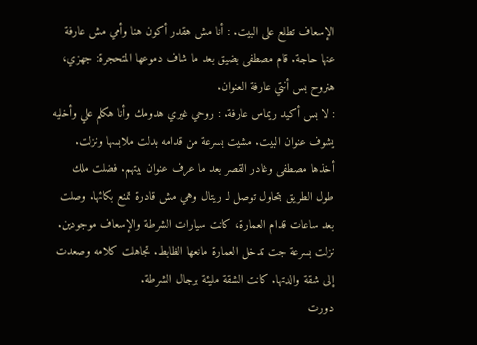الإسعاف تطلع على البيت. : أنا مش هقدر أكون هنا وأمي مش عارفة عنها حاجة. قام مصطفى بضيق بعد ما شاف دموعها المتحجرة: جهزي، هنروح بس أنتي عارفة العنوان.
: لا بس أكيد ريماس عارفة. : روحي غيري هدومك وأنا هكلم علي وأخليه يشوف عنوان البيت. مشيت بسرعة من قدامه بدلت ملابسها ونزلت. أخذها مصطفى وغادر القصر بعد ما عرف عنوان بيتهم. فضلت ملك طول الطريق بتحاول توصل لـ ريتال وهي مش قادرة تمنع بكائها. وصلت بعد ساعات قدام العمارة، كانت سيارات الشرطة والإسعاف موجودين. نزلت بسرعة جت تدخل العمارة مانعها الظابط. تجاهلت كلامه وصعدت إلى شقة والدتها. كانت الشقة مليئة برجال الشرطة.
دورت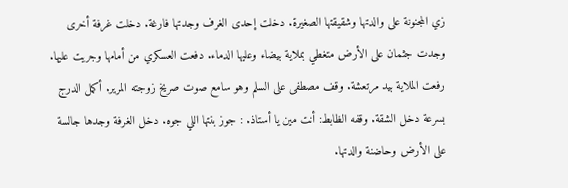زي المجنونة على والدتها وشقيقتها الصغيرة. دخلت إحدى الغرف وجدتها فارغة. دخلت غرفة أخرى وجدت جثمان على الأرض متغطي بملاية بيضاء وعليها الدماء. دفعت العسكري من أمامها وجريت عليها. رفعت الملاية بيد مرتعشة. وقف مصطفى على السلم وهو سامع صوت صريخ زوجته المرير. أكمل الدرج بسرعة دخل الشقة. وقفه الظابط: أنت مين يا أستاذ. : جوز بنتها اللي جوه. دخل الغرفة وجدها جالسة على الأرض وحاضنة والدتها.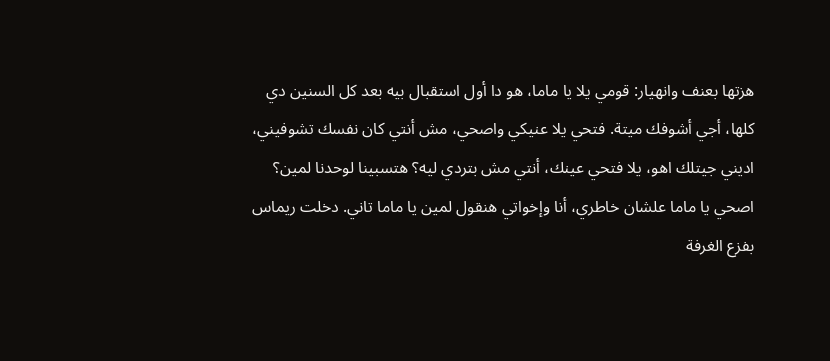هزتها بعنف وانهيار: قومي يلا يا ماما، هو دا أول استقبال بيه بعد كل السنين دي كلها، أجي أشوفك ميتة. فتحي يلا عنيكي واصحي، مش أنتي كان نفسك تشوفيني، اديني جيتلك اهو، يلا فتحي عينك، أنتي مش بتردي ليه؟ هتسبينا لوحدنا لمين؟ اصحي يا ماما علشان خاطري، أنا وإخواتي هنقول لمين يا ماما تاني. دخلت ريماس بفزع الغرفة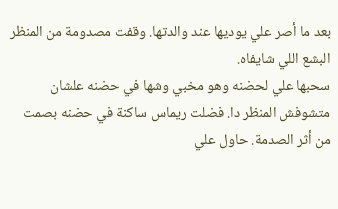بعد ما أصر علي يوديها عند والدتها. وقفت مصدومة من المنظر البشع اللي شايفاه.
سحبها علي لحضنه وهو مخبي وشها في حضنه علشان متشوفش المنظر دا. فضلت ريماس ساكنة في حضنه بصمت من أثر الصدمة. حاول علي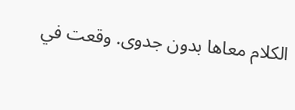الكلام معاها بدون جدوى. وقعت في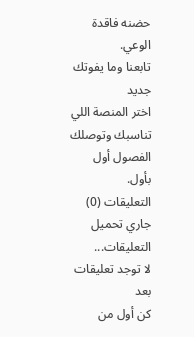حضنه فاقدة الوعي.
تابعنا وما يفوتك جديد
اختر المنصة اللي تناسبك وتوصلك الفصول أول بأول.
التعليقات (0)
جاري تحميل التعليقات...
لا توجد تعليقات بعد
كن أول من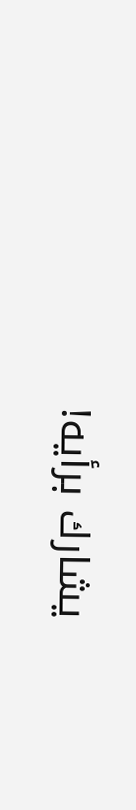يشارك برأيه!